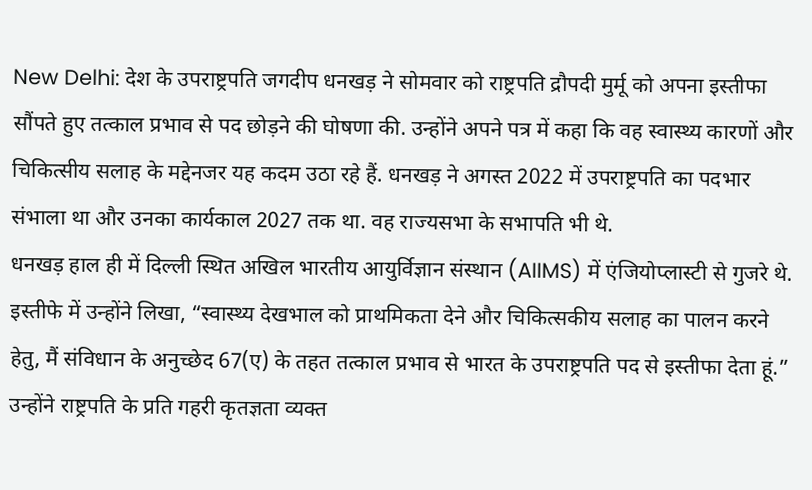New Delhi: देश के उपराष्ट्रपति जगदीप धनखड़ ने सोमवार को राष्ट्रपति द्रौपदी मुर्मू को अपना इस्तीफा सौंपते हुए तत्काल प्रभाव से पद छोड़ने की घोषणा की. उन्होंने अपने पत्र में कहा कि वह स्वास्थ्य कारणों और चिकित्सीय सलाह के मद्देनजर यह कदम उठा रहे हैं. धनखड़ ने अगस्त 2022 में उपराष्ट्रपति का पदभार संभाला था और उनका कार्यकाल 2027 तक था. वह राज्यसभा के सभापति भी थे.
धनखड़ हाल ही में दिल्ली स्थित अखिल भारतीय आयुर्विज्ञान संस्थान (AIIMS) में एंजियोप्लास्टी से गुजरे थे. इस्तीफे में उन्होंने लिखा, “स्वास्थ्य देखभाल को प्राथमिकता देने और चिकित्सकीय सलाह का पालन करने हेतु, मैं संविधान के अनुच्छेद 67(ए) के तहत तत्काल प्रभाव से भारत के उपराष्ट्रपति पद से इस्तीफा देता हूं.”
उन्होंने राष्ट्रपति के प्रति गहरी कृतज्ञता व्यक्त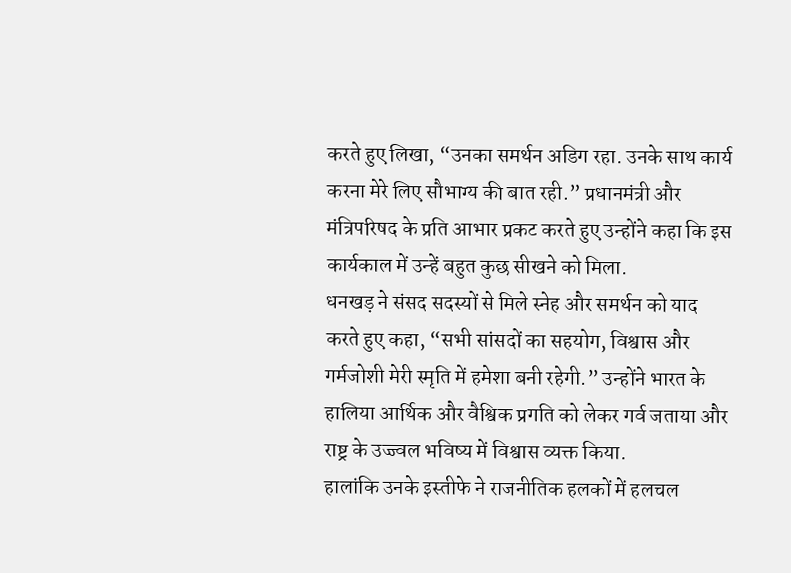करते हुए लिखा, “उनका समर्थन अडिग रहा. उनके साथ कार्य करना मेरे लिए सौभाग्य की बात रही.” प्रधानमंत्री और मंत्रिपरिषद के प्रति आभार प्रकट करते हुए उन्होंने कहा कि इस कार्यकाल में उन्हें बहुत कुछ सीखने को मिला.
धनखड़ ने संसद सदस्यों से मिले स्नेह और समर्थन को याद करते हुए कहा, “सभी सांसदों का सहयोग, विश्वास और गर्मजोशी मेरी स्मृति में हमेशा बनी रहेगी.” उन्होंने भारत के हालिया आर्थिक और वैश्विक प्रगति को लेकर गर्व जताया और राष्ट्र के उज्ज्वल भविष्य में विश्वास व्यक्त किया.
हालांकि उनके इस्तीफे ने राजनीतिक हलकों में हलचल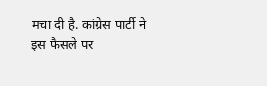मचा दी है. कांग्रेस पार्टी ने इस फैसले पर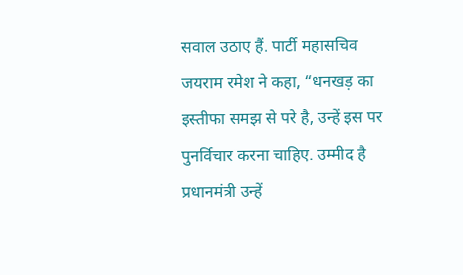सवाल उठाए हैं. पार्टी महासचिव जयराम रमेश ने कहा, “धनखड़ का इस्तीफा समझ से परे है, उन्हें इस पर पुनर्विचार करना चाहिए. उम्मीद है प्रधानमंत्री उन्हें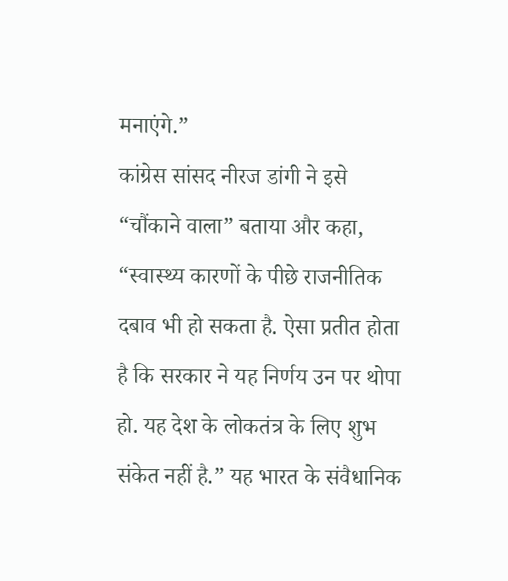मनाएंगे.”
कांग्रेस सांसद नीरज डांगी ने इसे “चौंकाने वाला” बताया और कहा, “स्वास्थ्य कारणों के पीछे राजनीतिक दबाव भी हो सकता है. ऐसा प्रतीत होता है कि सरकार ने यह निर्णय उन पर थोपा हो. यह देश के लोकतंत्र के लिए शुभ संकेत नहीं है.” यह भारत के संवैधानिक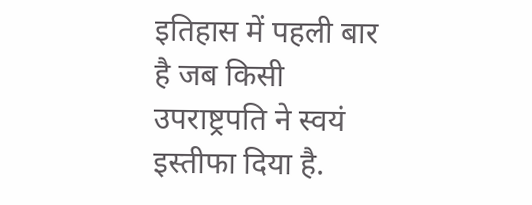इतिहास में पहली बार है जब किसी उपराष्ट्रपति ने स्वयं इस्तीफा दिया है.